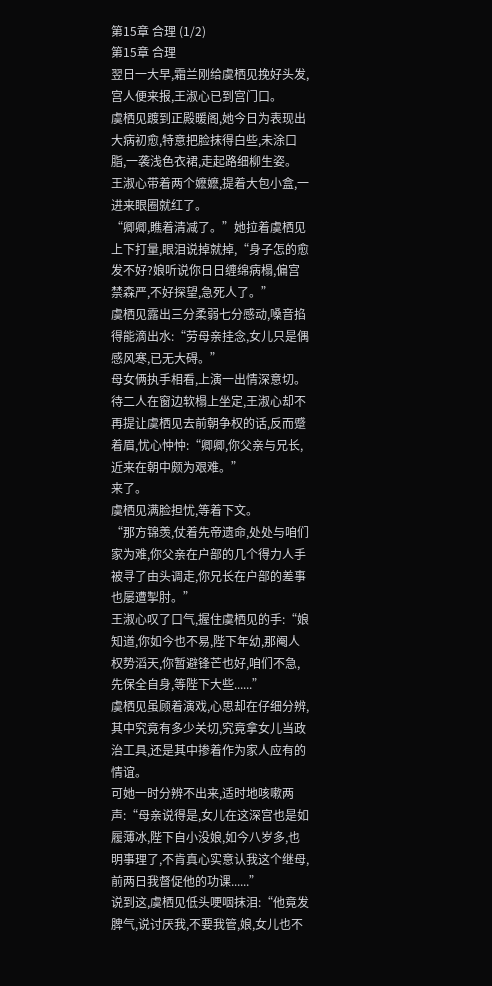第15章 合理 (1/2)
第15章 合理
翌日一大早,霜兰刚给虞栖见挽好头发,宫人便来报,王淑心已到宫门口。
虞栖见踱到正殿暖阁,她今日为表现出大病初愈,特意把脸抹得白些,未涂口脂,一袭浅色衣裙,走起路细柳生姿。
王淑心带着两个嬷嬷,提着大包小盒,一进来眼圈就红了。
“卿卿,瞧着清减了。”她拉着虞栖见上下打量,眼泪说掉就掉,“身子怎的愈发不好?娘听说你日日缠绵病榻,偏宫禁森严,不好探望,急死人了。”
虞栖见露出三分柔弱七分感动,嗓音掐得能滴出水:“劳母亲挂念,女儿只是偶感风寒,已无大碍。”
母女俩执手相看,上演一出情深意切。
待二人在窗边软榻上坐定,王淑心却不再提让虞栖见去前朝争权的话,反而蹙着眉,忧心忡忡:“卿卿,你父亲与兄长,近来在朝中颇为艰难。”
来了。
虞栖见满脸担忧,等着下文。
“那方锦羡,仗着先帝遗命,处处与咱们家为难,你父亲在户部的几个得力人手被寻了由头调走,你兄长在户部的差事也屡遭掣肘。”
王淑心叹了口气,握住虞栖见的手:“娘知道,你如今也不易,陛下年幼,那阉人权势滔天,你暂避锋芒也好,咱们不急,先保全自身,等陛下大些......”
虞栖见虽顾着演戏,心思却在仔细分辨,其中究竟有多少关切,究竟拿女儿当政治工具,还是其中掺着作为家人应有的情谊。
可她一时分辨不出来,适时地咳嗽两声:“母亲说得是,女儿在这深宫也是如履薄冰,陛下自小没娘,如今八岁多,也明事理了,不肯真心实意认我这个继母,前两日我督促他的功课......”
说到这,虞栖见低头哽咽抹泪:“他竟发脾气,说讨厌我,不要我管,娘,女儿也不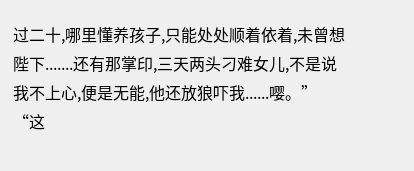过二十,哪里懂养孩子,只能处处顺着依着,未曾想陛下.......还有那掌印,三天两头刁难女儿,不是说我不上心,便是无能,他还放狼吓我......嘤。”
“这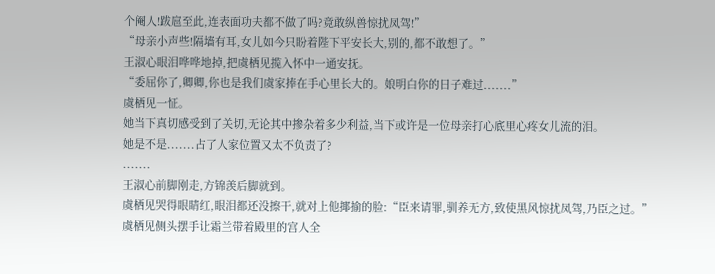个阉人!跋扈至此,连表面功夫都不做了吗?竟敢纵兽惊扰凤驾!”
“母亲小声些!隔墙有耳,女儿如今只盼着陛下平安长大,别的,都不敢想了。”
王淑心眼泪哗哗地掉,把虞栖见揽入怀中一通安抚。
“委屈你了,卿卿,你也是我们虞家捧在手心里长大的。娘明白你的日子难过.......”
虞栖见一怔。
她当下真切感受到了关切,无论其中掺杂着多少利益,当下或许是一位母亲打心底里心疼女儿流的泪。
她是不是.......占了人家位置又太不负责了?
.......
王淑心前脚刚走,方锦羡后脚就到。
虞栖见哭得眼睛红,眼泪都还没擦干,就对上他揶揄的脸:“臣来请罪,驯养无方,致使黑风惊扰凤驾,乃臣之过。”
虞栖见侧头摆手让霜兰带着殿里的宫人全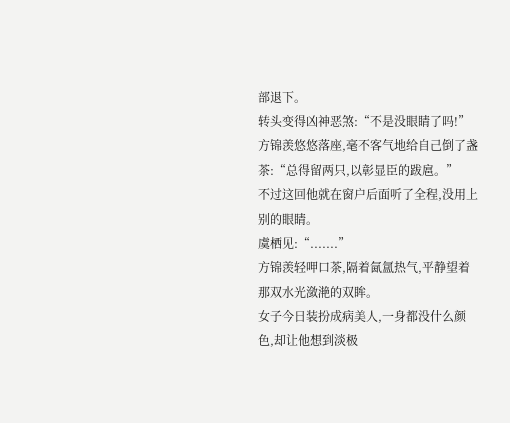部退下。
转头变得凶神恶煞:“不是没眼睛了吗!”
方锦羡悠悠落座,毫不客气地给自己倒了盏茶:“总得留两只,以彰显臣的跋扈。”
不过这回他就在窗户后面听了全程,没用上别的眼睛。
虞栖见:“.......”
方锦羡轻呷口茶,隔着氤氲热气,平静望着那双水光潋滟的双眸。
女子今日装扮成病美人,一身都没什么颜色,却让他想到淡极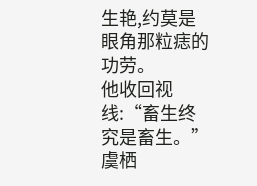生艳,约莫是眼角那粒痣的功劳。
他收回视线:“畜生终究是畜生。”
虞栖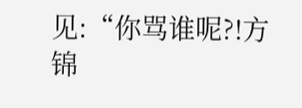见:“你骂谁呢?!方锦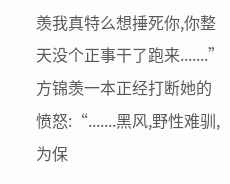羡我真特么想捶死你,你整天没个正事干了跑来.......”
方锦羡一本正经打断她的愤怒:“.......黑风,野性难驯,为保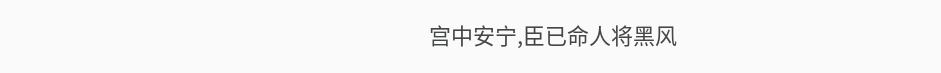宫中安宁,臣已命人将黑风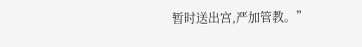暂时送出宫,严加管教。”